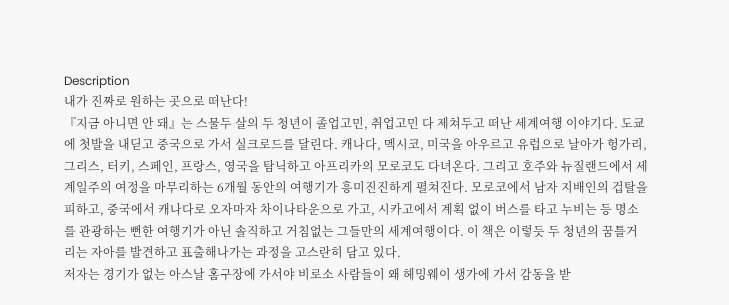Description
내가 진짜로 원하는 곳으로 떠난다!
『지금 아니면 안 돼』는 스물두 살의 두 청년이 졸업고민, 취업고민 다 제쳐두고 떠난 세계여행 이야기다. 도쿄에 첫발을 내딛고 중국으로 가서 실크로드를 달린다. 캐나다, 멕시코, 미국을 아우르고 유럽으로 날아가 헝가리, 그리스, 터키, 스페인, 프랑스, 영국을 탐닉하고 아프리카의 모로코도 다녀온다. 그리고 호주와 뉴질랜드에서 세계일주의 여정을 마무리하는 6개월 동안의 여행기가 흥미진진하게 펼쳐진다. 모로코에서 남자 지배인의 겁탈을 피하고, 중국에서 캐나다로 오자마자 차이나타운으로 가고, 시카고에서 계획 없이 버스를 타고 누비는 등 명소를 관광하는 뻔한 여행기가 아닌 솔직하고 거침없는 그들만의 세계여행이다. 이 책은 이렇듯 두 청년의 꿈틀거리는 자아를 발견하고 표출해나가는 과정을 고스란히 담고 있다.
저자는 경기가 없는 아스날 홈구장에 가서야 비로소 사람들이 왜 헤밍웨이 생가에 가서 감동을 받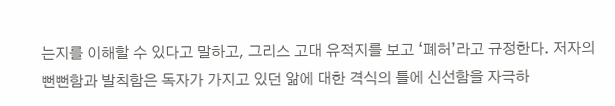는지를 이해할 수 있다고 말하고, 그리스 고대 유적지를 보고 ‘폐허’라고 규정한다. 저자의 뻔뻔함과 발칙함은 독자가 가지고 있던 앎에 대한 격식의 틀에 신선함을 자극하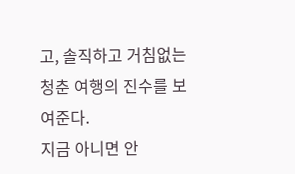고, 솔직하고 거침없는 청춘 여행의 진수를 보여준다.
지금 아니면 안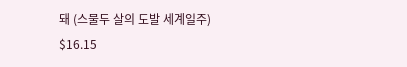돼 (스물두 살의 도발 세계일주)
$16.15